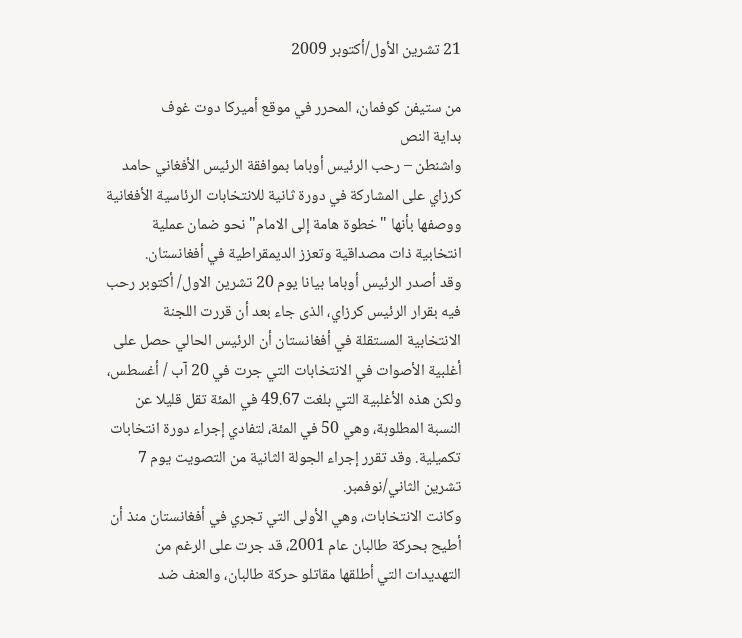21 تشرين الأول/أكتوبر 2009

من ستيفن كوفمان، المحرر في موقع أميركا دوت غوف
بداية النص
واشنطن – رحب الرئيس أوباما بموافقة الرئيس الأفغاني حامد كرزاي على المشاركة في دورة ثانية للانتخابات الرئاسية الأفغانية ووصفها بأنها "خطوة هامة إلى الامام" نحو ضمان عملية انتخابية ذات مصداقية وتعزز الديمقراطية في أفغانستان.
وقد أصدر الرئيس أوباما بيانا يوم 20 تشرين الاول/ أكتوبر رحب فيه بقرار الرئيس كرزاي، الذى جاء بعد أن قررت اللجنة الانتخابية المستقلة في أفغانستان أن الرئيس الحالي حصل على أغلبية الأصوات في الانتخابات التي جرت في 20 آب / أغسطس، ولكن هذه الأغلبية التي بلغت 49.67 في المئة تقل قليلا عن النسبة المطلوبة، وهي 50 في المئة، لتفادي إجراء دورة انتخابات تكميلية. وقد تقرر إجراء الجولة الثانية من التصويت يوم 7 تشرين الثاني/نوفمبر.
وكانت الانتخابات، وهي الأولى التي تجري في أفغانستان منذ أن أطيح بحركة طالبان عام 2001، قد جرت على الرغم من التهديدات التي أطلقها مقاتلو حركة طالبان، والعنف ضد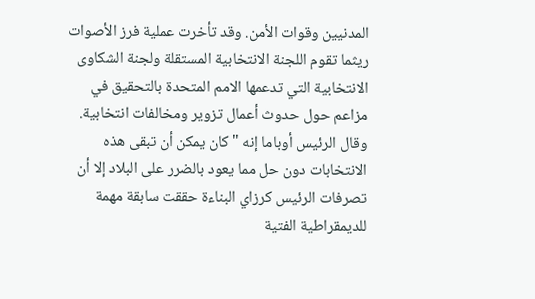المدنيين وقوات الأمن. وقد تأخرت عملية فرز الأصوات ريثما تقوم اللجنة الانتخابية المستقلة ولجنة الشكاوى الانتخابية التي تدعمها الامم المتحدة بالتحقيق في مزاعم حول حدوث أعمال تزوير ومخالفات انتخابية.
وقال الرئيس أوباما إنه "كان يمكن أن تبقى هذه الانتخابات دون حل مما يعود بالضرر على البلاد إلا أن تصرفات الرئيس كرزاي البناءة حققت سابقة مهمة للديمقراطية الفتية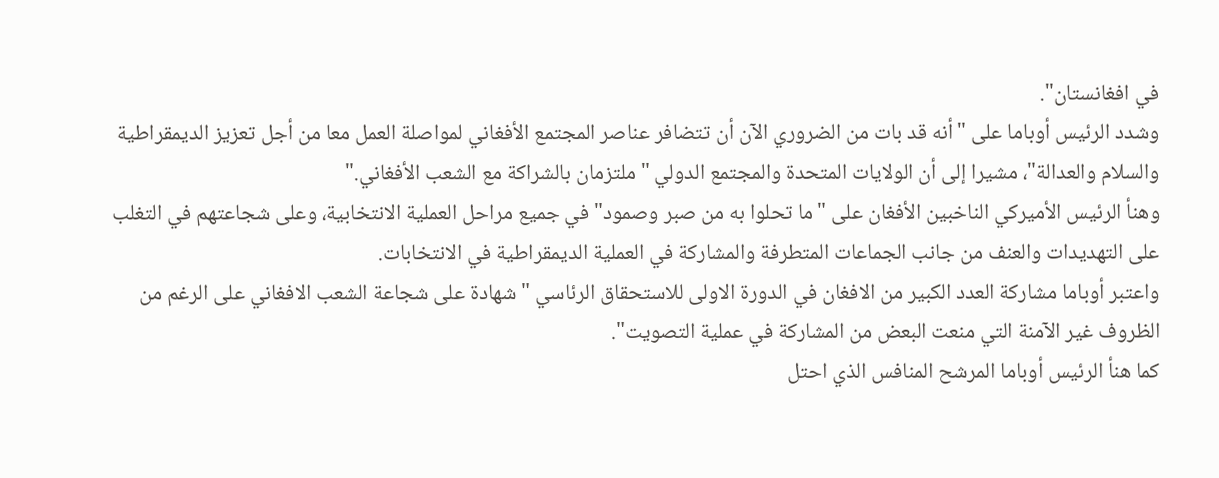في افغانستان".
وشدد الرئيس أوباما على "أنه قد بات من الضروري الآن أن تتضافر عناصر المجتمع الأفغاني لمواصلة العمل معا من أجل تعزيز الديمقراطية والسلام والعدالة"، مشيرا إلى أن الولايات المتحدة والمجتمع الدولي "ملتزمان بالشراكة مع الشعب الأفغاني."
وهنأ الرئيس الأميركي الناخبين الأفغان على "ما تحلوا به من صبر وصمود" في جميع مراحل العملية الانتخابية، وعلى شجاعتهم في التغلب على التهديدات والعنف من جانب الجماعات المتطرفة والمشاركة في العملية الديمقراطية في الانتخابات.
واعتبر أوباما مشاركة العدد الكبير من الافغان في الدورة الاولى للاستحقاق الرئاسي "شهادة على شجاعة الشعب الافغاني على الرغم من الظروف غير الآمنة التي منعت البعض من المشاركة في عملية التصويت".
كما هنأ الرئيس أوباما المرشح المنافس الذي احتل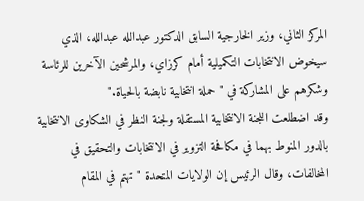المركز الثاني، وزير الخارجية السابق الدكتور عبدالله عبدالله، الذي سيخوض الانتخابات التكميلية أمام كرزاي، والمرشحين الآخرين للرئاسة وشكرهم على المشاركة في "حملة انتخابية نابضة بالحياة."
وقد اضطلعت اللجنة الانتخابية المستقلة ولجنة النظر في الشكاوى الانتخابية بالدور المنوط بهما في مكافحة التزوير في الانتخابات والتحقيق في المخالفات، وقال الرئيس إن الولايات المتحدة "تهتم في المقام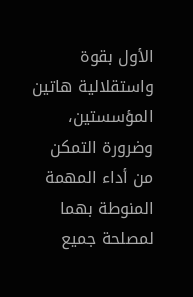الأول بقوة واستقلالية هاتين المؤسستين، وضرورة التمكن من أداء المهمة المنوطة بهما لمصلحة جميع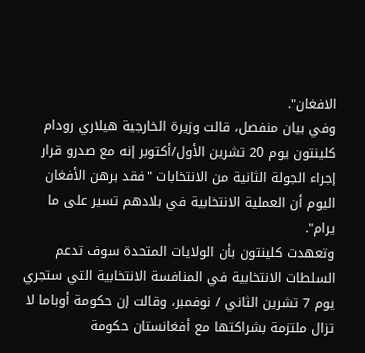الافغان".
وفي بيان منفصل، قالت وزيرة الخارجية هيلاري رودام كلينتون يوم 20 تشرين الأول/أكتوبر إنه مع صدرو قرار إجراء الجولة الثانية من الانتخابات "فقد برهن الأفغان اليوم أن العملية الانتخابية في بلادهم تسير على ما يرام".
وتعهدت كلينتون بأن الولايات المتحدة سوف تدعم السلطات الانتخابية في المنافسة الانتخابية التي ستجري يوم 7 تشرين الثاني / نوفمبر، وقالت إن حكومة أوباما لا تزال ملتزمة بشراكتها مع أفغانستان حكومة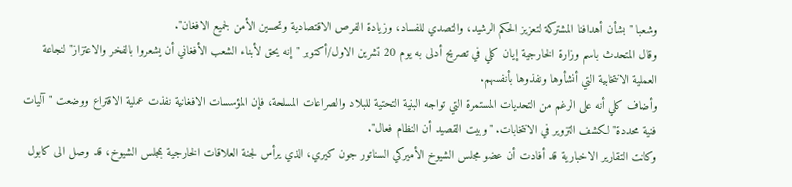وشعبا "بشأن أهدافنا المشتركة لتعزيز الحكم الرشيد، والتصدي للفساد، وزيادة الفرص الاقتصادية وتحسين الأمن لجميع الافغان".
وقال المتحدث باسم وزارة الخارجية إيان كلي في تصريح أدلى به يوم 20 تشرين الاول/أكتوبر "إنه يحق لأبناء الشعب الأفغاني أن يشعروا بالفخر والاعتزاز" لنجاعة العملية الانتخابية التي أنشأوها ونفذوها بأنفسهم.
وأضاف كلي أنه على الرغم من التحديات المستمرة التي تواجه البنية التحتية للبلاد والصراعات المسلحة، فإن المؤسسات الافغانية نفذت عملية الاقتراع ووضعت "آليات فنية محددة" لكشف التزوير في الانتخابات. "وبيت القصيد أن النظام فعال".
وكانت التقارير الاخبارية قد أفادت أن عضو مجلس الشيوخ الأميركي السناتور جون كيري، الذي يرأس لجنة العلاقات الخارجية بمجلس الشيوخ، قد وصل الى كابول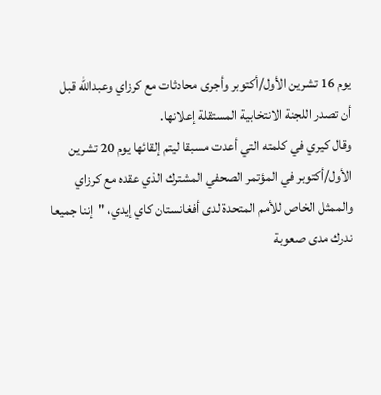يوم 16 تشرين الأول/أكتوبر وأجرى محادثات مع كرزاي وعبدالله قبل أن تصدر اللجنة الانتخابية المستقلة إعلانها.
وقال كيري في كلمته التي أعدت مسبقا ليتم إلقائها يوم 20 تشرين الأول/أكتوبر في المؤتمر الصحفي المشترك الذي عقده مع كرزاي والممثل الخاص للأمم المتحدة لدى أفغانستان كاي إيدي، "إننا جميعا ندرك مدى صعوبة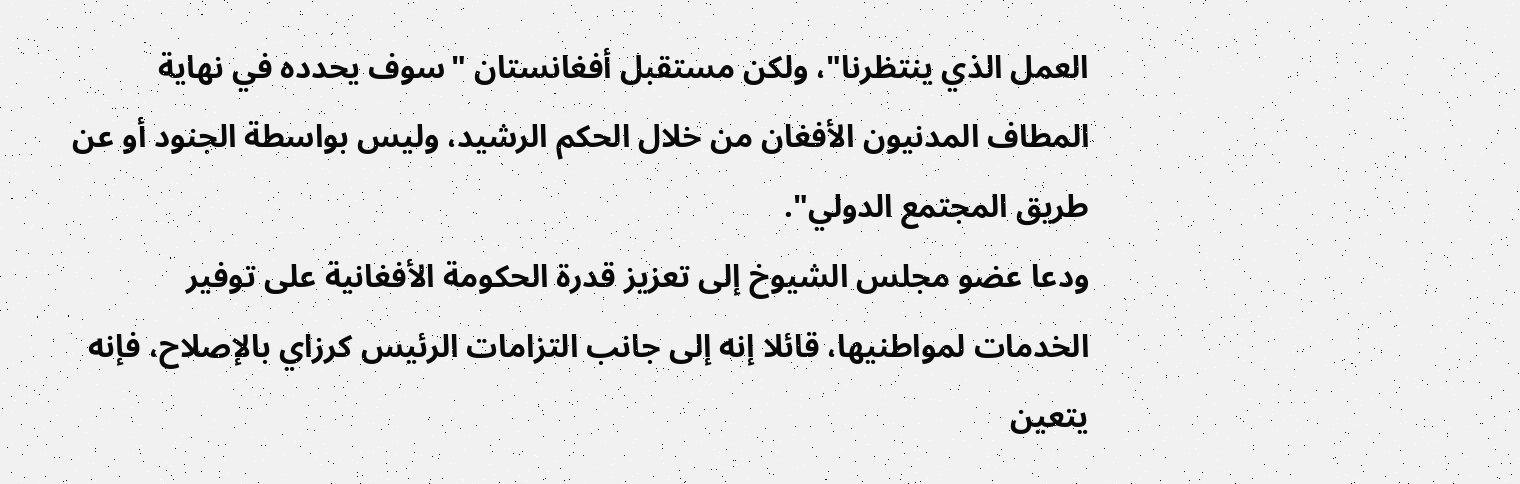العمل الذي ينتظرنا"، ولكن مستقبل أفغانستان "سوف يحدده في نهاية المطاف المدنيون الأفغان من خلال الحكم الرشيد، وليس بواسطة الجنود أو عن طريق المجتمع الدولي".
ودعا عضو مجلس الشيوخ إلى تعزيز قدرة الحكومة الأفغانية على توفير الخدمات لمواطنيها، قائلا إنه إلى جانب التزامات الرئيس كرزاي بالإصلاح، فإنه يتعين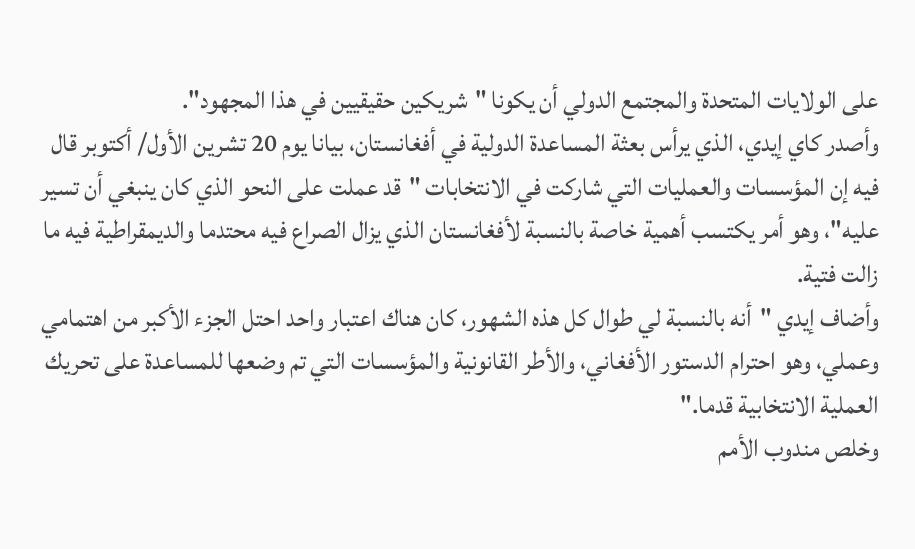على الولايات المتحدة والمجتمع الدولي أن يكونا "شريكين حقيقيين في هذا المجهود".
وأصدر كاي إيدي، الذي يرأس بعثة المساعدة الدولية في أفغانستان، بيانا يوم 20 تشرين الأول/ أكتوبر قال فيه إن المؤسسات والعمليات التي شاركت في الانتخابات "قد عملت على النحو الذي كان ينبغي أن تسير عليه"، وهو أمر يكتسب أهمية خاصة بالنسبة لأفغانستان الذي يزال الصراع فيه محتدما والديمقراطية فيه ما زالت فتية.
وأضاف إيدي "أنه بالنسبة لي طوال كل هذه الشهور، كان هناك اعتبار واحد احتل الجزء الأكبر من اهتمامي وعملي، وهو احترام الدستور الأفغاني، والأطر القانونية والمؤسسات التي تم وضعها للمساعدة على تحريك العملية الانتخابية قدما."
وخلص مندوب الأمم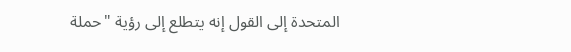المتحدة إلى القول إنه يتطلع إلى رؤية "حملة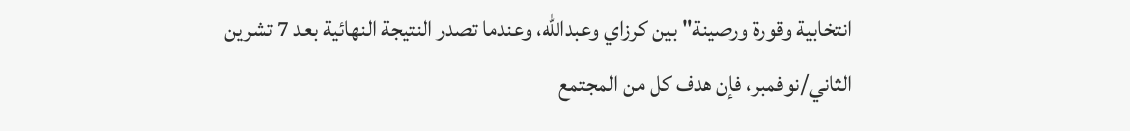انتخابية وقورة ورصينة" بين كرزاي وعبدالله، وعندما تصدر النتيجة النهائية بعد 7 تشرين الثاني/نوفمبر، فإن هدف كل من المجتمع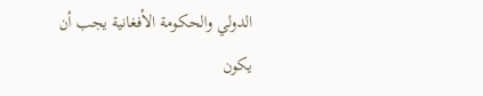الدولي والحكومة الأفغانية يجب أن يكون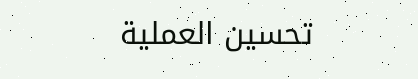تحسين العملية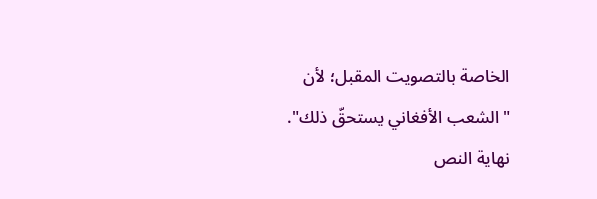الخاصة بالتصويت المقبل؛ لأن "الشعب الأفغاني يستحقّ ذلك".
نهاية النص